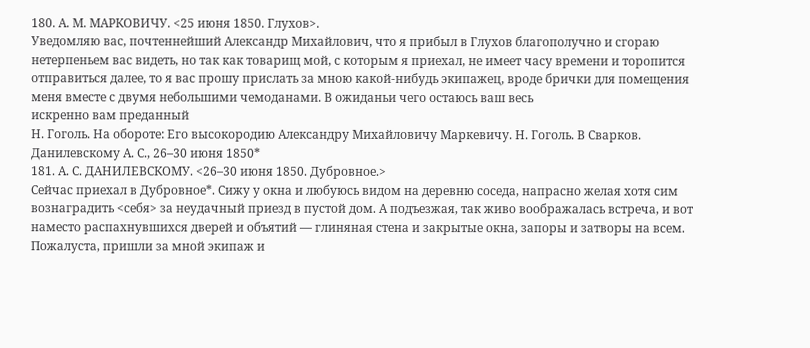180. А. М. МАРКОВИЧУ. <25 июня 1850. Глухов>.
Уведомляю вас, почтеннейший Александр Михайлович, что я прибыл в Глухов благополучно и сгораю нетерпеньем вас видеть, но так как товарищ мой, с которым я приехал, не имеет часу времени и торопится отправиться далее, то я вас прошу прислать за мною какой-нибудь экипажец, вроде брички для помещения меня вместе с двумя небольшими чемоданами. В ожиданьи чего остаюсь ваш весь
искренно вам преданный
Н. Гоголь. На обороте: Его высокородию Александру Михайловичу Маркевичу. Н. Гоголь. В Сварков.
Данилевскому А. С., 26–30 июня 1850*
181. А. С. ДАНИЛЕВСКОМУ. <26–30 июня 1850. Дубровное.>
Сейчас приехал в Дубровное*. Сижу у окна и любуюсь видом на деревню соседа, напрасно желая хотя сим вознаградить <себя> за неудачный приезд в пустой дом. А подъезжая, так живо воображалась встреча, и вот наместо распахнувшихся дверей и объятий — глиняная стена и закрытые окна, запоры и затворы на всем. Пожалуста, пришли за мной экипаж и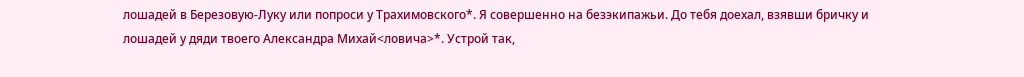лошадей в Березовую-Луку или попроси у Трахимовского*. Я совершенно на безэкипажьи. До тебя доехал, взявши бричку и лошадей у дяди твоего Александра Михай<ловича>*. Устрой так,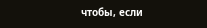чтобы, если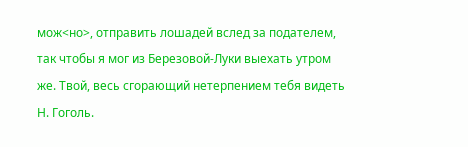мож<но>, отправить лошадей вслед за подателем, так чтобы я мог из Березовой-Луки выехать утром же. Твой, весь сгорающий нетерпением тебя видеть
Н. Гоголь.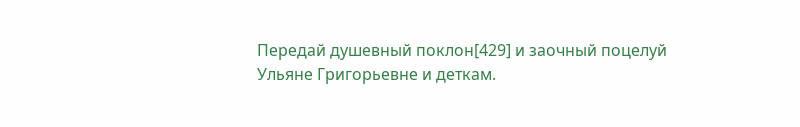Передай душевный поклон[429] и заочный поцелуй Ульяне Григорьевне и деткам.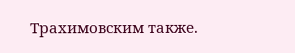Трахимовским также.